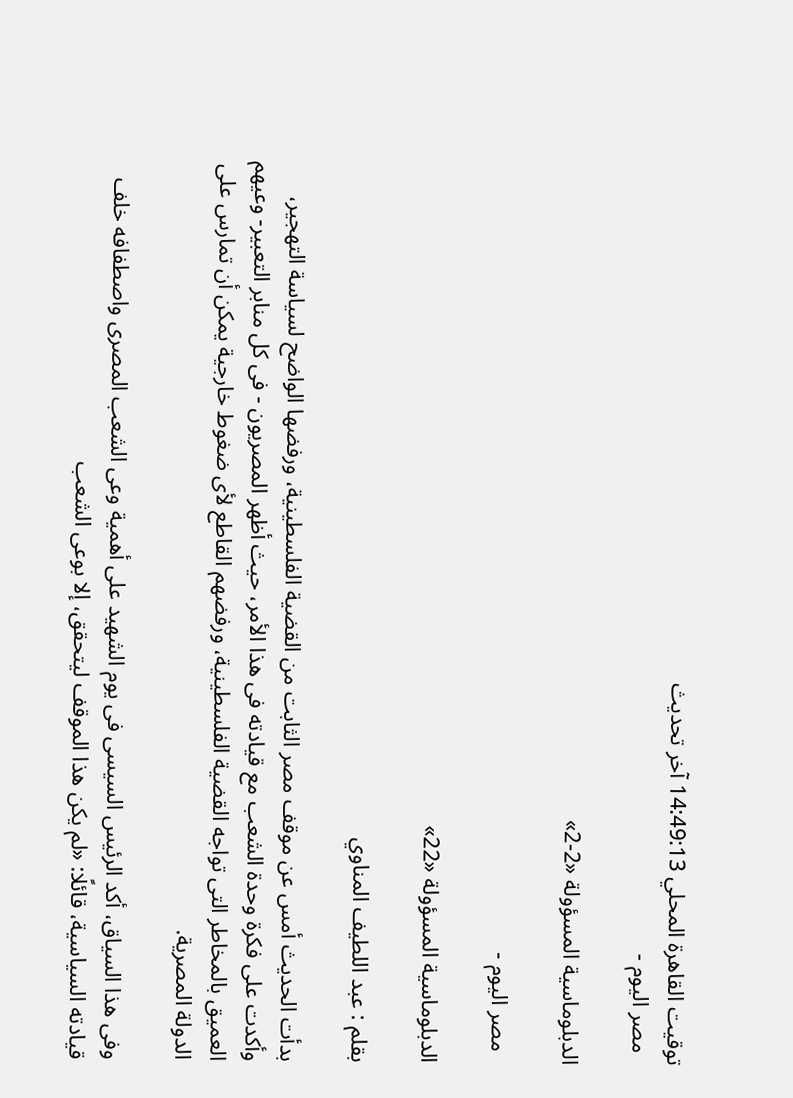توقيت القاهرة المحلي 14:49:13 آخر تحديث
  مصر اليوم -

الدبلوماسية المسؤولة «2-2»

  مصر اليوم -

الدبلوماسية المسؤولة «22»

بقلم : عبد اللطيف المناوي

بدأت الحديث أمس عن موقف مصر الثابت من القضية الفلسطينية، ورفضها الواضح لسياسة التهجير، وأكدت على فكرة وحدة الشعب مع قيادته فى هذا الأمر، حيث أظهر المصريون - فى كل منابر التعبير- وعيهم العميق بالمخاطر التى تواجه القضية الفلسطينية، ورفضهم القاطع لأى ضغوط خارجية يمكن أن تمارس على الدولة المصرية.

وفى هذا السياق، أكد الرئيس السيسى فى يوم الشهيد على أهمية وعى الشعب المصرى واصطفافه خلف قيادته السياسية، قائلًا: «لم يكن هذا الموقف ليتحقق، إلا بوعى الشعب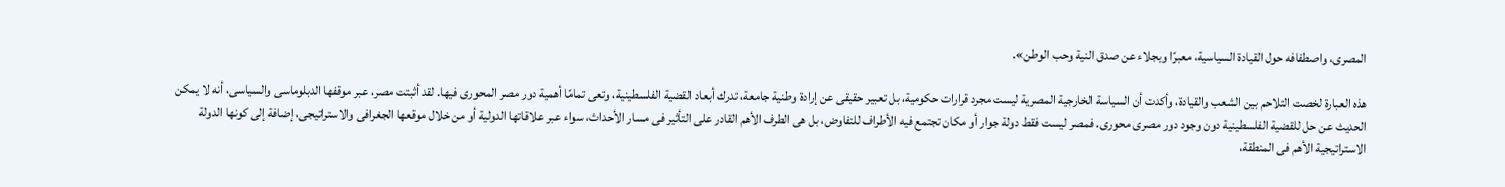المصرى، واصطفافه حول القيادة السياسية، معبرًا وبجلاء عن صدق النية وحب الوطن».

هذه العبارة لخصت التلاحم بين الشعب والقيادة، وأكدت أن السياسة الخارجية المصرية ليست مجرد قرارات حكومية، بل تعبير حقيقى عن إرادة وطنية جامعة، تدرك أبعاد القضية الفلسطينية، وتعى تمامًا أهمية دور مصر المحورى فيها. لقد أثبتت مصر، عبر موقفها الدبلوماسى والسياسى، أنه لا يمكن الحديث عن حل للقضية الفلسطينية دون وجود دور مصرى محورى. فمصر ليست فقط دولة جوار أو مكان تجتمع فيه الأطراف للتفاوض، بل هى الطرف الأهم القادر على التأثير فى مسار الأحداث، سواء عبر علاقاتها الدولية أو من خلال موقعها الجغرافى والاستراتيجى، إضافة إلى كونها الدولة الاستراتيجية الأهم فى المنطقة،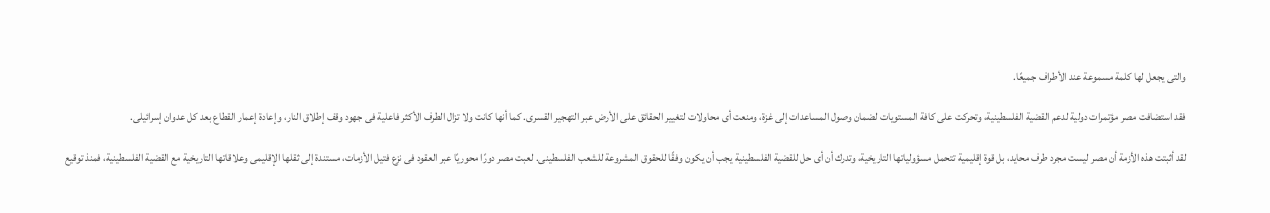والتى يجعل لها كلمة مسموعة عند الأطراف جميعًا.

فقد استضافت مصر مؤتمرات دولية لدعم القضية الفلسطينية، وتحركت على كافة المستويات لضمان وصول المساعدات إلى غزة، ومنعت أى محاولات لتغيير الحقائق على الأرض عبر التهجير القسرى. كما أنها كانت ولا تزال الطرف الأكثر فاعلية فى جهود وقف إطلاق النار، وإعادة إعمار القطاع بعد كل عدوان إسرائيلى.

لقد أثبتت هذه الأزمة أن مصر ليست مجرد طرف محايد، بل قوة إقليمية تتحمل مسؤولياتها التاريخية، وتدرك أن أى حل للقضية الفلسطينية يجب أن يكون وفقًا للحقوق المشروعة للشعب الفلسطينى. لعبت مصر دورًا محوريًا عبر العقود فى نزع فتيل الأزمات، مستندة إلى ثقلها الإقليمى وعلاقاتها التاريخية مع القضية الفلسطينية، فمنذ توقيع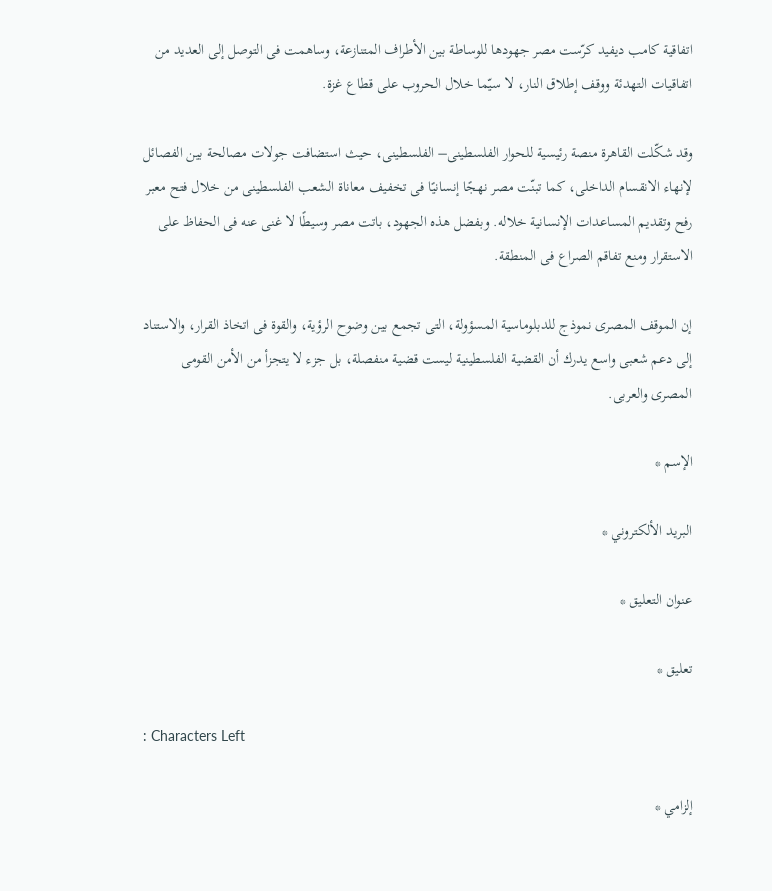اتفاقية كامب ديفيد كرّست مصر جهودها للوساطة بين الأطراف المتنازعة، وساهمت فى التوصل إلى العديد من اتفاقيات التهدئة ووقف إطلاق النار، لا سيّما خلال الحروب على قطاع غزة.

وقد شكّلت القاهرة منصة رئيسية للحوار الفلسطينى– الفلسطينى، حيث استضافت جولات مصالحة بين الفصائل لإنهاء الانقسام الداخلى، كما تبنّت مصر نهجًا إنسانيًا فى تخفيف معاناة الشعب الفلسطينى من خلال فتح معبر رفح وتقديم المساعدات الإنسانية خلاله. وبفضل هذه الجهود، باتت مصر وسيطًا لا غنى عنه فى الحفاظ على الاستقرار ومنع تفاقم الصراع فى المنطقة.

إن الموقف المصرى نموذج للدبلوماسية المسؤولة، التى تجمع بين وضوح الرؤية، والقوة فى اتخاذ القرار، والاستناد إلى دعم شعبى واسع يدرك أن القضية الفلسطينية ليست قضية منفصلة، بل جزء لا يتجزأ من الأمن القومى المصرى والعربى.

الإسم *

البريد الألكتروني *

عنوان التعليق *

تعليق *

: Characters Left

إلزامي *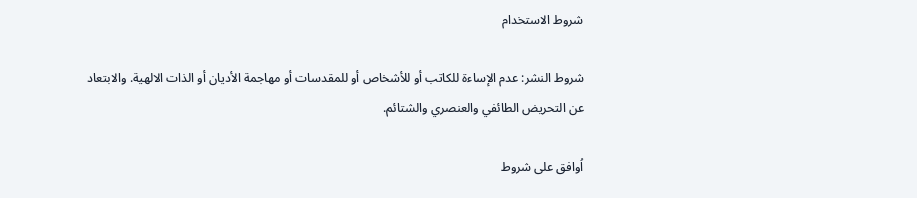شروط الاستخدام

شروط النشر: عدم الإساءة للكاتب أو للأشخاص أو للمقدسات أو مهاجمة الأديان أو الذات الالهية. والابتعاد عن التحريض الطائفي والعنصري والشتائم.

اُوافق على شروط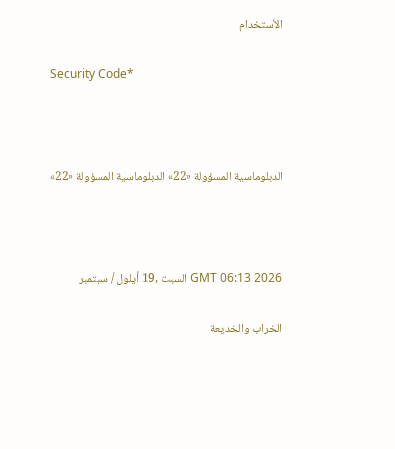الأستخدام

Security Code*



الدبلوماسية المسؤولة «22» الدبلوماسية المسؤولة «22»



GMT 06:13 2026 السبت ,19 أيلول / سبتمبر

الخراب والخديعة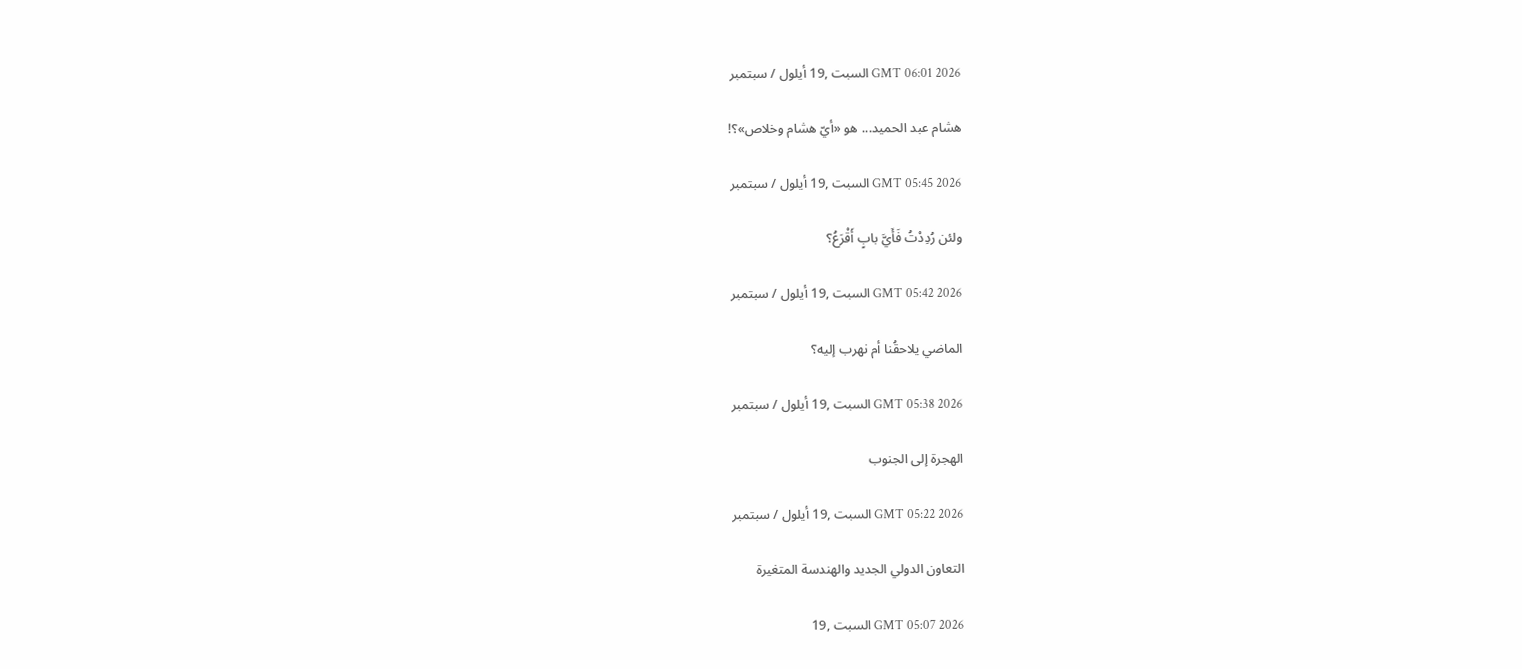GMT 06:01 2026 السبت ,19 أيلول / سبتمبر

هشام عبد الحميد... هو «أيّ هشام وخلاص»؟!

GMT 05:45 2026 السبت ,19 أيلول / سبتمبر

ولئن رُدِدْتُ فَأَيَّ بابٍ أَقْرَعُ؟

GMT 05:42 2026 السبت ,19 أيلول / سبتمبر

الماضي يلاحقُنا أم نهرب إليه؟

GMT 05:38 2026 السبت ,19 أيلول / سبتمبر

الهجرة إلى الجنوب

GMT 05:22 2026 السبت ,19 أيلول / سبتمبر

التعاون الدولي الجديد والهندسة المتغيرة

GMT 05:07 2026 السبت ,19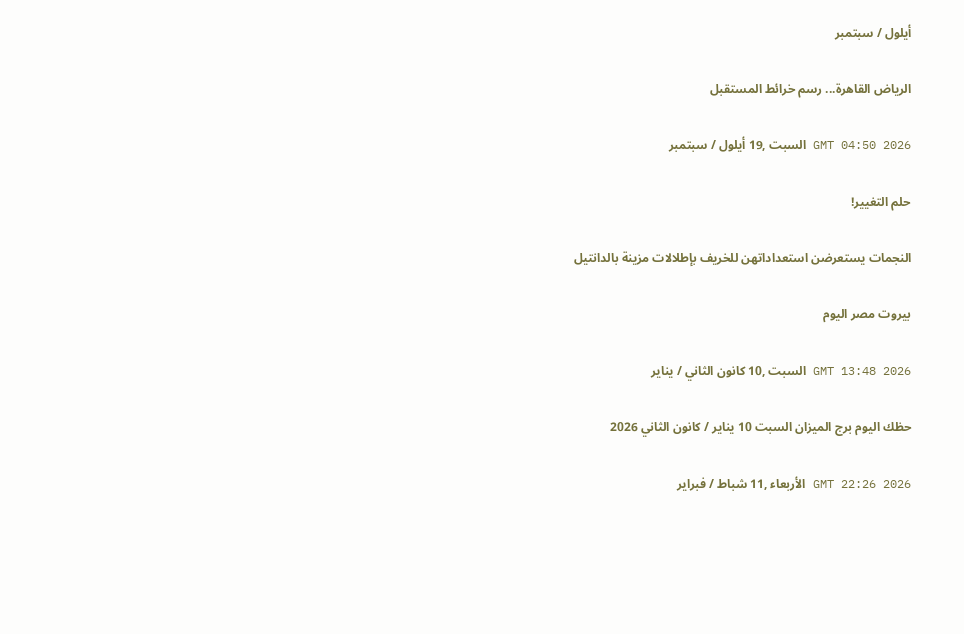أيلول / سبتمبر

الرياض القاهرة... رسم خرائط المستقبل

GMT 04:50 2026 السبت ,19 أيلول / سبتمبر

حلم التغيير!

النجمات يستعرضن استعداداتهن للخريف بإطلالات مزينة بالدانتيل

بيروت مصر اليوم

GMT 13:48 2026 السبت ,10 كانون الثاني / يناير

حظك اليوم برج الميزان السبت 10 يناير / كانون الثاني 2026

GMT 22:26 2026 الأربعاء ,11 شباط / فبراير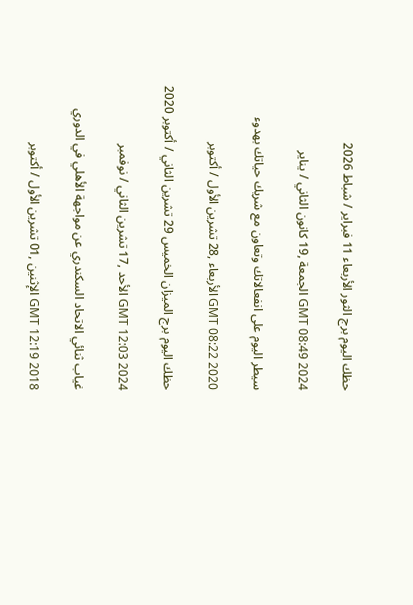حظك اليوم برج الثور الأربعاء 11 فبراير / شباط 2026

GMT 08:49 2024 الجمعة ,19 كانون الثاني / يناير

سيطر اليوم على انفعالاتك وتعاون مع شريك حياتك بهدوء

GMT 08:22 2020 الأربعاء ,28 تشرين الأول / أكتوبر

حظك اليوم برج الميزان الخميس 29 تشرين الثاني / أكتوبر 2020

GMT 12:03 2024 الأحد ,17 تشرين الثاني / نوفمبر

غياب ثنائي الاتحاد السكندري عن مواجهة الأهلي في الدوري

GMT 12:19 2018 الإثنين ,01 تشرين الأول / أكتوبر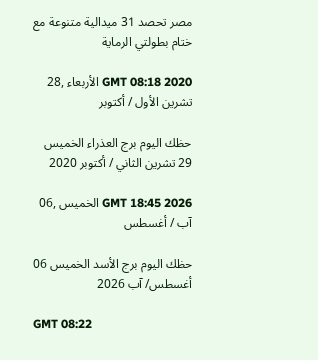مصر تحصد 31 ميدالية متنوعة مع ختام بطولتي الرماية

GMT 08:18 2020 الأربعاء ,28 تشرين الأول / أكتوبر

حظك اليوم برج العذراء الخميس 29 تشرين الثاني / أكتوبر 2020

GMT 18:45 2026 الخميس ,06 آب / أغسطس

حظك اليوم برج الأسد الخميس 06 أغسطس/ آب 2026

GMT 08:22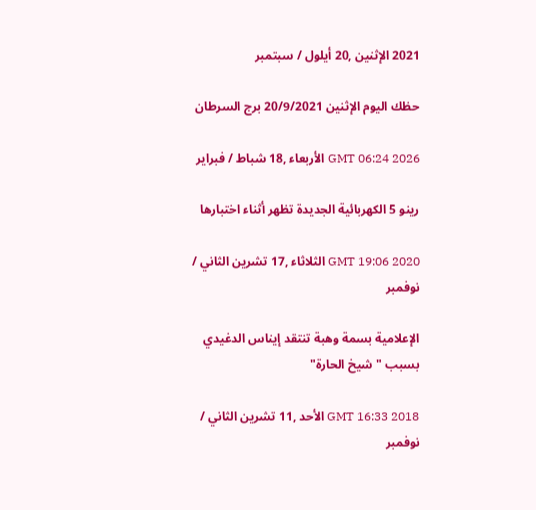2021 الإثنين ,20 أيلول / سبتمبر

حظك اليوم الإثنين 20/9/2021 برج السرطان

GMT 06:24 2026 الأربعاء ,18 شباط / فبراير

رينو 5 الكهربائية الجديدة تظهر أثناء اختبارها

GMT 19:06 2020 الثلاثاء ,17 تشرين الثاني / نوفمبر

الإعلامية بسمة وهبة تنتقد إيناس الدغيدي بسبب "شيخ الحارة"

GMT 16:33 2018 الأحد ,11 تشرين الثاني / نوفمبر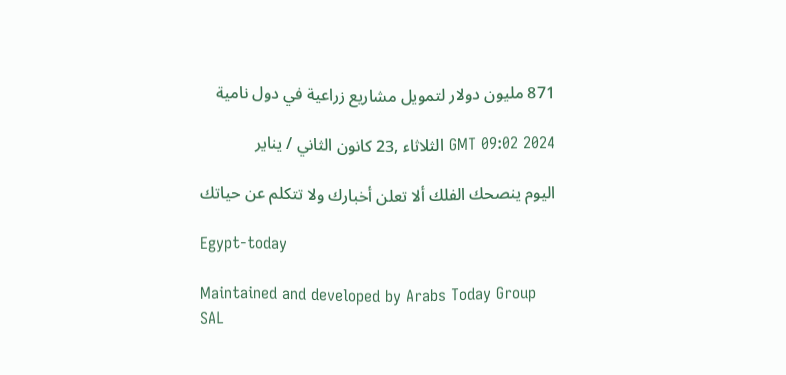871 مليون دولار لتمويل مشاريع زراعية في دول نامية

GMT 09:02 2024 الثلاثاء ,23 كانون الثاني / يناير

اليوم ينصحك الفلك ألا تعلن أخبارك ولا تتكلم عن حياتك

Egypt-today

Maintained and developed by Arabs Today Group SAL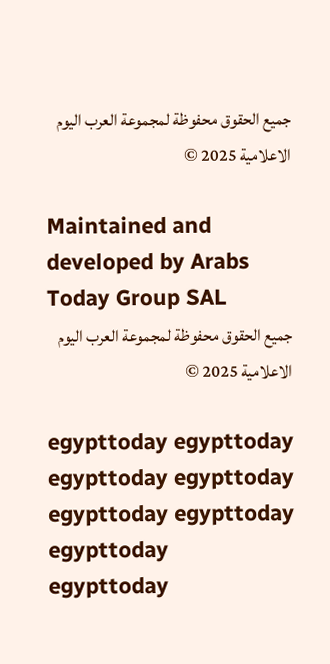جميع الحقوق محفوظة لمجموعة العرب اليوم الاعلامية 2025 ©

Maintained and developed by Arabs Today Group SAL
جميع الحقوق محفوظة لمجموعة العرب اليوم الاعلامية 2025 ©

egypttoday egypttoday egypttoday egypttoday
egypttoday egypttoday egypttoday
egypttoday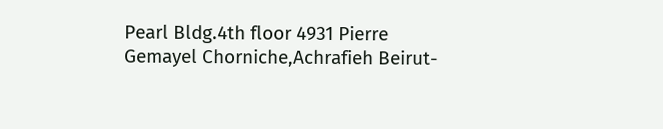Pearl Bldg.4th floor 4931 Pierre Gemayel Chorniche,Achrafieh Beirut-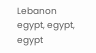Lebanon
egypt, egypt, egypt